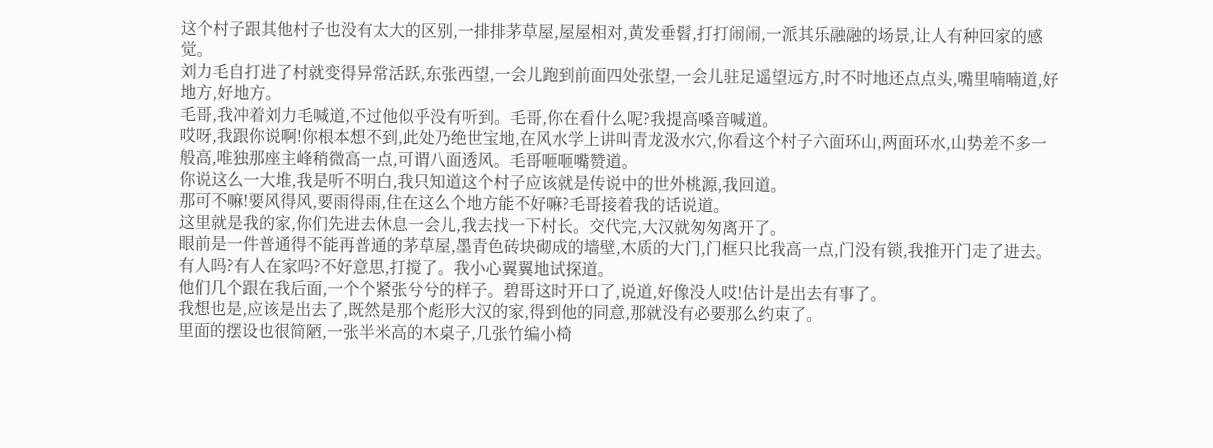这个村子跟其他村子也没有太大的区别,一排排茅草屋,屋屋相对,黄发垂髫,打打闹闹,一派其乐融融的场景,让人有种回家的感觉。
刘力毛自打进了村就变得异常活跃,东张西望,一会儿跑到前面四处张望,一会儿驻足遥望远方,时不时地还点点头,嘴里喃喃道,好地方,好地方。
毛哥,我冲着刘力毛喊道,不过他似乎没有听到。毛哥,你在看什么呢?我提高嗓音喊道。
哎呀,我跟你说啊!你根本想不到,此处乃绝世宝地,在风水学上讲叫青龙汲水穴,你看这个村子六面环山,两面环水,山势差不多一般高,唯独那座主峰稍微高一点,可谓八面透风。毛哥咂咂嘴赞道。
你说这么一大堆,我是听不明白,我只知道这个村子应该就是传说中的世外桃源,我回道。
那可不嘛!要风得风,要雨得雨,住在这么个地方能不好嘛?毛哥接着我的话说道。
这里就是我的家,你们先进去休息一会儿,我去找一下村长。交代完,大汉就匆匆离开了。
眼前是一件普通得不能再普通的茅草屋,墨青色砖块砌成的墙壁,木质的大门,门框只比我高一点,门没有锁,我推开门走了进去。
有人吗?有人在家吗?不好意思,打搅了。我小心翼翼地试探道。
他们几个跟在我后面,一个个紧张兮兮的样子。碧哥这时开口了,说道,好像没人哎!估计是出去有事了。
我想也是,应该是出去了,既然是那个彪形大汉的家,得到他的同意,那就没有必要那么约束了。
里面的摆设也很简陋,一张半米高的木桌子,几张竹编小椅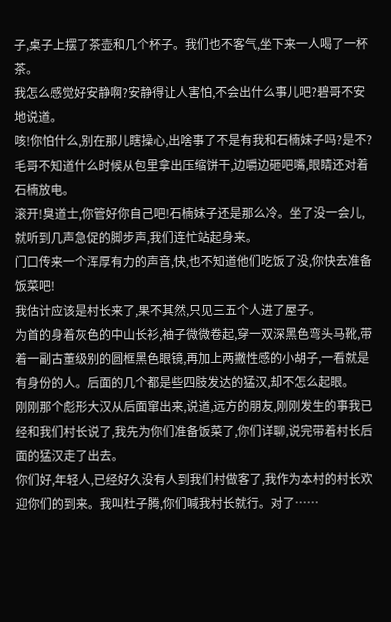子,桌子上摆了茶壶和几个杯子。我们也不客气,坐下来一人喝了一杯茶。
我怎么感觉好安静啊?安静得让人害怕,不会出什么事儿吧?碧哥不安地说道。
咳!你怕什么,别在那儿瞎操心,出啥事了不是有我和石楠妹子吗?是不?毛哥不知道什么时候从包里拿出压缩饼干,边嚼边砸吧嘴,眼睛还对着石楠放电。
滚开!臭道士,你管好你自己吧!石楠妹子还是那么冷。坐了没一会儿,就听到几声急促的脚步声,我们连忙站起身来。
门口传来一个浑厚有力的声音,快,也不知道他们吃饭了没,你快去准备饭菜吧!
我估计应该是村长来了,果不其然,只见三五个人进了屋子。
为首的身着灰色的中山长衫,袖子微微卷起,穿一双深黑色弯头马靴,带着一副古董级别的圆框黑色眼镜,再加上两撇性感的小胡子,一看就是有身份的人。后面的几个都是些四肢发达的猛汉,却不怎么起眼。
刚刚那个彪形大汉从后面窜出来,说道,远方的朋友,刚刚发生的事我已经和我们村长说了,我先为你们准备饭菜了,你们详聊,说完带着村长后面的猛汉走了出去。
你们好,年轻人,已经好久没有人到我们村做客了,我作为本村的村长欢迎你们的到来。我叫杜子腾,你们喊我村长就行。对了……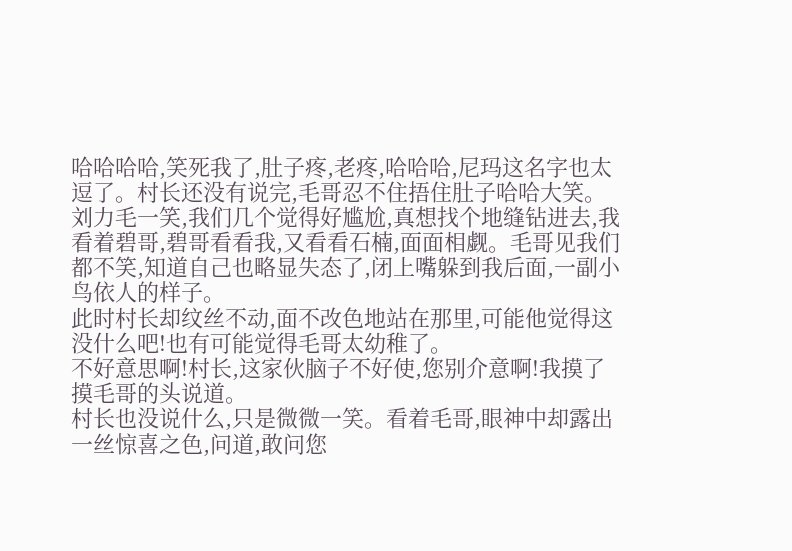哈哈哈哈,笑死我了,肚子疼,老疼,哈哈哈,尼玛这名字也太逗了。村长还没有说完,毛哥忍不住捂住肚子哈哈大笑。
刘力毛一笑,我们几个觉得好尴尬,真想找个地缝钻进去,我看着碧哥,碧哥看看我,又看看石楠,面面相觑。毛哥见我们都不笑,知道自己也略显失态了,闭上嘴躲到我后面,一副小鸟依人的样子。
此时村长却纹丝不动,面不改色地站在那里,可能他觉得这没什么吧!也有可能觉得毛哥太幼稚了。
不好意思啊!村长,这家伙脑子不好使,您别介意啊!我摸了摸毛哥的头说道。
村长也没说什么,只是微微一笑。看着毛哥,眼神中却露出一丝惊喜之色,问道,敢问您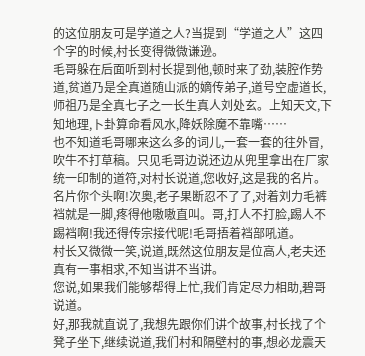的这位朋友可是学道之人?当提到“学道之人”这四个字的时候,村长变得微微谦逊。
毛哥躲在后面听到村长提到他,顿时来了劲,装腔作势道,贫道乃是全真道随山派的嫡传弟子,道号空虚道长,师祖乃是全真七子之一长生真人刘处玄。上知天文,下知地理,卜卦算命看风水,降妖除魔不靠嘴……
也不知道毛哥哪来这么多的词儿,一套一套的往外冒,吹牛不打草稿。只见毛哥边说还边从兜里拿出在厂家统一印制的道符,对村长说道,您收好,这是我的名片。
名片你个头啊!次奥,老子果断忍不了了,对着刘力毛裤裆就是一脚,疼得他嗷嗷直叫。哥,打人不打脸,踢人不踢裆啊!我还得传宗接代呢!毛哥捂着裆部吼道。
村长又微微一笑,说道,既然这位朋友是位高人,老夫还真有一事相求,不知当讲不当讲。
您说,如果我们能够帮得上忙,我们肯定尽力相助,碧哥说道。
好,那我就直说了,我想先跟你们讲个故事,村长找了个凳子坐下,继续说道,我们村和隔壁村的事,想必龙震天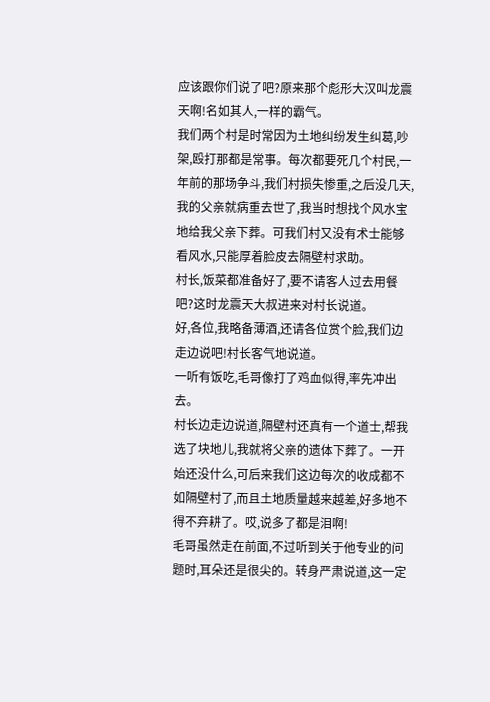应该跟你们说了吧?原来那个彪形大汉叫龙震天啊!名如其人,一样的霸气。
我们两个村是时常因为土地纠纷发生纠葛,吵架,殴打那都是常事。每次都要死几个村民,一年前的那场争斗,我们村损失惨重,之后没几天,我的父亲就病重去世了,我当时想找个风水宝地给我父亲下葬。可我们村又没有术士能够看风水,只能厚着脸皮去隔壁村求助。
村长,饭菜都准备好了,要不请客人过去用餐吧?这时龙震天大叔进来对村长说道。
好,各位,我略备薄酒,还请各位赏个脸,我们边走边说吧!村长客气地说道。
一听有饭吃,毛哥像打了鸡血似得,率先冲出去。
村长边走边说道,隔壁村还真有一个道士,帮我选了块地儿,我就将父亲的遗体下葬了。一开始还没什么,可后来我们这边每次的收成都不如隔壁村了,而且土地质量越来越差,好多地不得不弃耕了。哎,说多了都是泪啊!
毛哥虽然走在前面,不过听到关于他专业的问题时,耳朵还是很尖的。转身严肃说道,这一定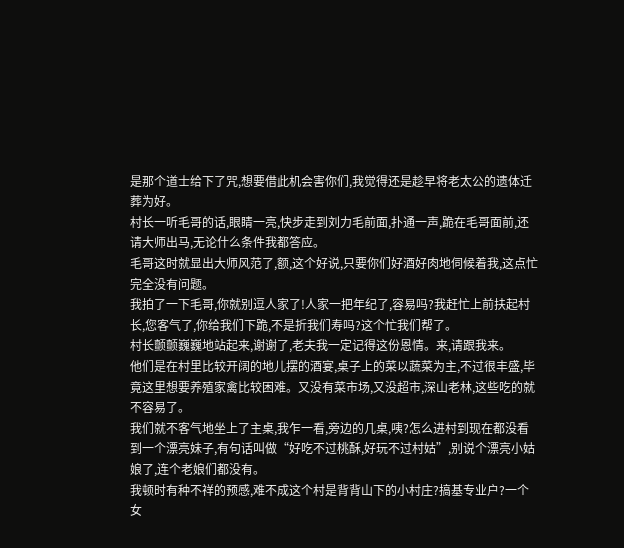是那个道士给下了咒,想要借此机会害你们,我觉得还是趁早将老太公的遗体迁葬为好。
村长一听毛哥的话,眼睛一亮,快步走到刘力毛前面,扑通一声,跪在毛哥面前,还请大师出马,无论什么条件我都答应。
毛哥这时就显出大师风范了,额,这个好说,只要你们好酒好肉地伺候着我,这点忙完全没有问题。
我拍了一下毛哥,你就别逗人家了!人家一把年纪了,容易吗?我赶忙上前扶起村长,您客气了,你给我们下跪,不是折我们寿吗?这个忙我们帮了。
村长颤颤巍巍地站起来,谢谢了,老夫我一定记得这份恩情。来,请跟我来。
他们是在村里比较开阔的地儿摆的酒宴,桌子上的菜以蔬菜为主,不过很丰盛,毕竟这里想要养殖家禽比较困难。又没有菜市场,又没超市,深山老林,这些吃的就不容易了。
我们就不客气地坐上了主桌,我乍一看,旁边的几桌,咦?怎么进村到现在都没看到一个漂亮妹子,有句话叫做“好吃不过桃酥,好玩不过村姑”,别说个漂亮小姑娘了,连个老娘们都没有。
我顿时有种不祥的预感,难不成这个村是背背山下的小村庄?搞基专业户?一个女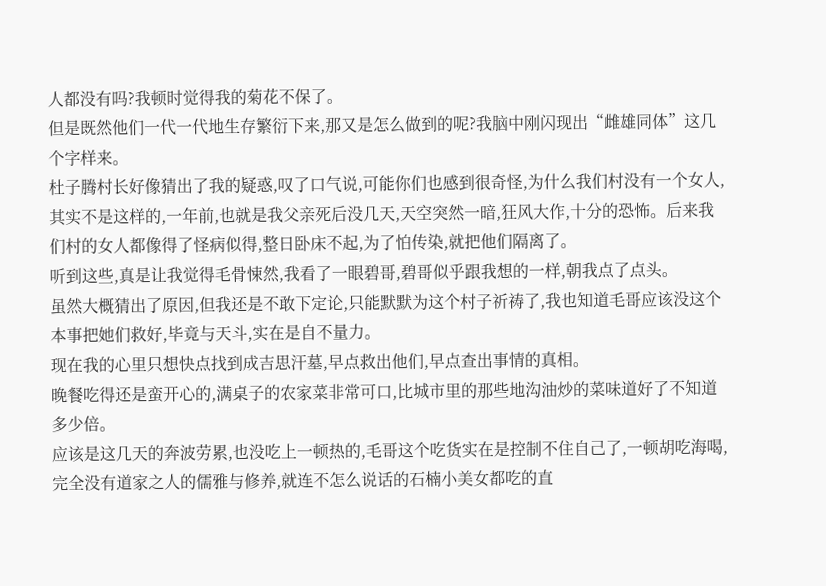人都没有吗?我顿时觉得我的菊花不保了。
但是既然他们一代一代地生存繁衍下来,那又是怎么做到的呢?我脑中刚闪现出“雌雄同体”这几个字样来。
杜子腾村长好像猜出了我的疑惑,叹了口气说,可能你们也感到很奇怪,为什么我们村没有一个女人,其实不是这样的,一年前,也就是我父亲死后没几天,天空突然一暗,狂风大作,十分的恐怖。后来我们村的女人都像得了怪病似得,整日卧床不起,为了怕传染,就把他们隔离了。
听到这些,真是让我觉得毛骨悚然,我看了一眼碧哥,碧哥似乎跟我想的一样,朝我点了点头。
虽然大概猜出了原因,但我还是不敢下定论,只能默默为这个村子祈祷了,我也知道毛哥应该没这个本事把她们救好,毕竟与天斗,实在是自不量力。
现在我的心里只想快点找到成吉思汗墓,早点救出他们,早点查出事情的真相。
晚餐吃得还是蛮开心的,满桌子的农家菜非常可口,比城市里的那些地沟油炒的菜味道好了不知道多少倍。
应该是这几天的奔波劳累,也没吃上一顿热的,毛哥这个吃货实在是控制不住自己了,一顿胡吃海喝,完全没有道家之人的儒雅与修养,就连不怎么说话的石楠小美女都吃的直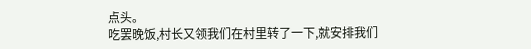点头。
吃罢晚饭,村长又领我们在村里转了一下,就安排我们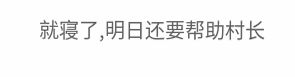就寝了,明日还要帮助村长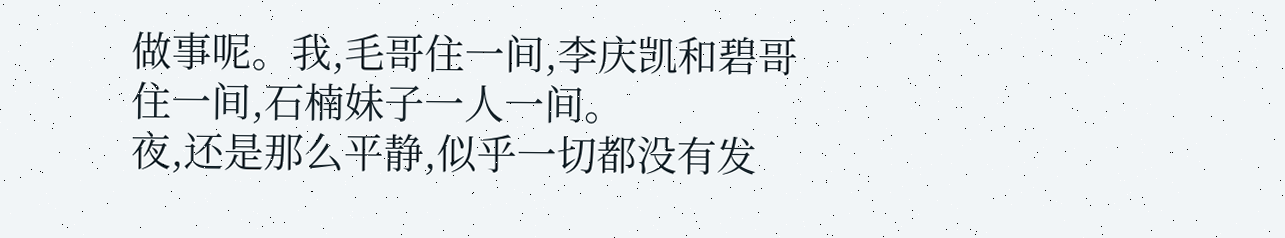做事呢。我,毛哥住一间,李庆凯和碧哥住一间,石楠妹子一人一间。
夜,还是那么平静,似乎一切都没有发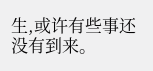生,或许有些事还没有到来。